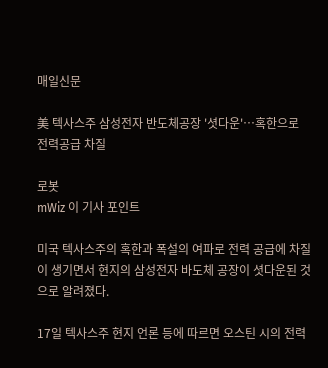매일신문

美 텍사스주 삼성전자 반도체공장 '셧다운'…혹한으로 전력공급 차질

로봇
mWiz 이 기사 포인트

미국 텍사스주의 혹한과 폭설의 여파로 전력 공급에 차질이 생기면서 현지의 삼성전자 바도체 공장이 셧다운된 것으로 알려졌다.

17일 텍사스주 현지 언론 등에 따르면 오스틴 시의 전력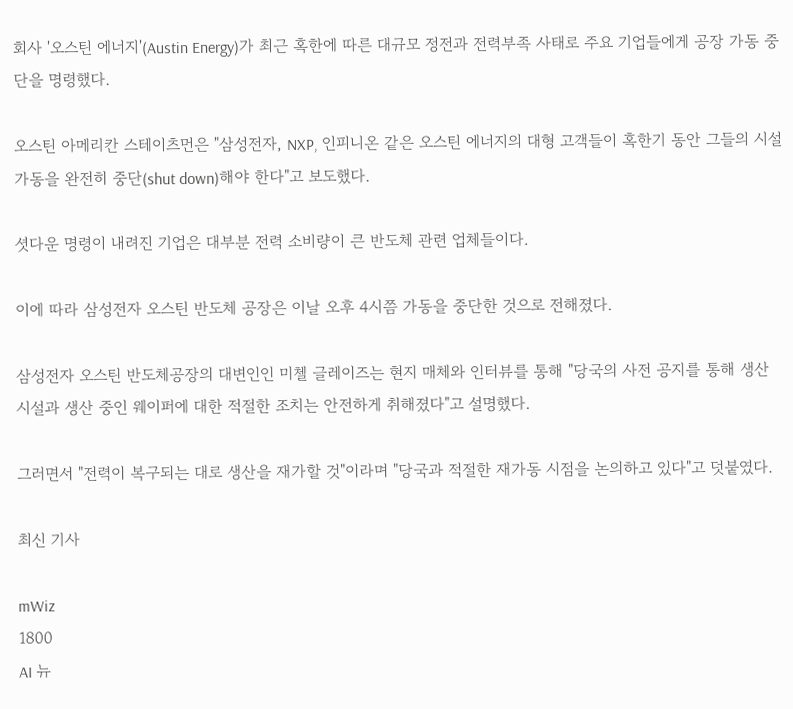회사 '오스틴 에너지'(Austin Energy)가 최근 혹한에 따른 대규모 정전과 전력부족 사태로 주요 기업들에게 공장 가동 중단을 명령했다.

오스틴 아메리칸 스테이츠먼은 "삼성전자, NXP, 인피니온 같은 오스틴 에너지의 대형 고객들이 혹한기 동안 그들의 시설 가동을 완전히 중단(shut down)해야 한다"고 보도했다.

셧다운 명령이 내려진 기업은 대부분 전력 소비량이 큰 반도체 관련 업체들이다.

이에 따라 삼성전자 오스틴 반도체 공장은 이날 오후 4시쯤 가동을 중단한 것으로 전해졌다.

삼성전자 오스틴 반도체공장의 대변인인 미첼 글레이즈는 현지 매체와 인터뷰를 통해 "당국의 사전 공지를 통해 생산 시설과 생산 중인 웨이퍼에 대한 적절한 조치는 안전하게 취해졌다"고 설명했다.

그러면서 "전력이 복구되는 대로 생산을 재가할 것"이라며 "당국과 적절한 재가동 시점을 논의하고 있다"고 덧붙였다.

최신 기사

mWiz
1800
AI 뉴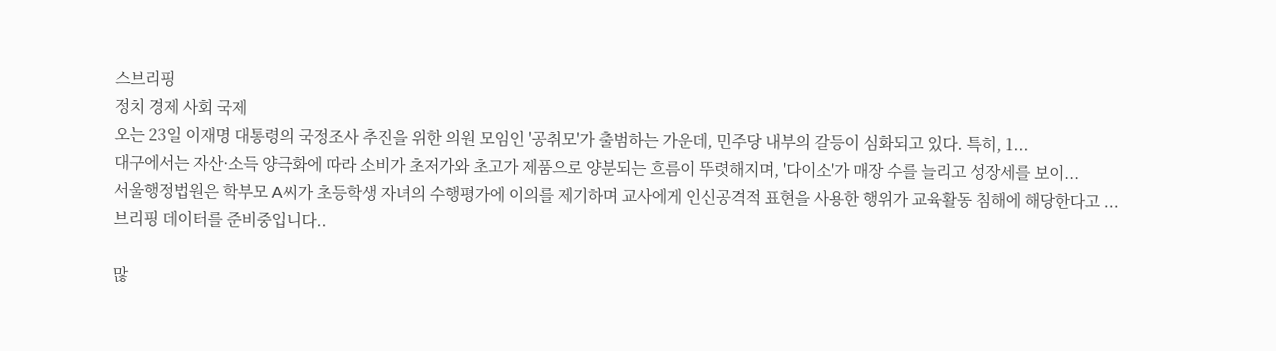스브리핑
정치 경제 사회 국제
오는 23일 이재명 대통령의 국정조사 추진을 위한 의원 모임인 '공취모'가 출범하는 가운데, 민주당 내부의 갈등이 심화되고 있다. 특히, 1...
대구에서는 자산·소득 양극화에 따라 소비가 초저가와 초고가 제품으로 양분되는 흐름이 뚜렷해지며, '다이소'가 매장 수를 늘리고 성장세를 보이...
서울행정법원은 학부모 A씨가 초등학생 자녀의 수행평가에 이의를 제기하며 교사에게 인신공격적 표현을 사용한 행위가 교육활동 침해에 해당한다고 ...
브리핑 데이터를 준비중입니다..

많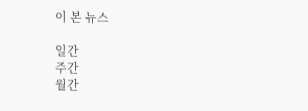이 본 뉴스

일간
주간
월간